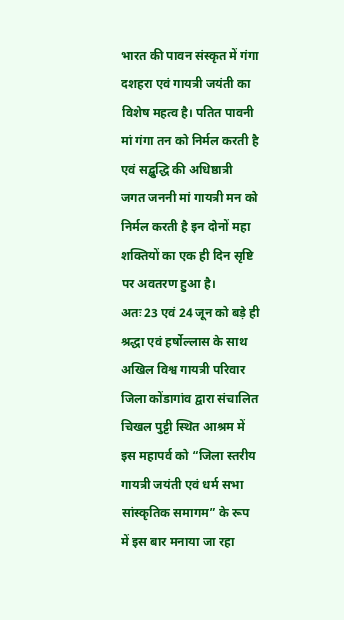भारत की पावन संस्कृत में गंगा दशहरा एवं गायत्री जयंती का विशेष महत्व है। पतित पावनी मां गंगा तन को निर्मल करती है एवं सद्बुद्धि की अधिष्ठात्री जगत जननी मां गायत्री मन को निर्मल करती है इन दोनों महा शक्तियों का एक ही दिन सृष्टि पर अवतरण हुआ है।
अतः 23 एवं 24 जून को बड़े ही श्रद्धा एवं हर्षोल्लास के साथ अखिल विश्व गायत्री परिवार जिला कोंडागांव द्वारा संचालित चिखल पुट्टी स्थित आश्रम में इस महापर्व को “जिला स्तरीय गायत्री जयंती एवं धर्म सभा सांस्कृतिक समागम” के रूप में इस बार मनाया जा रहा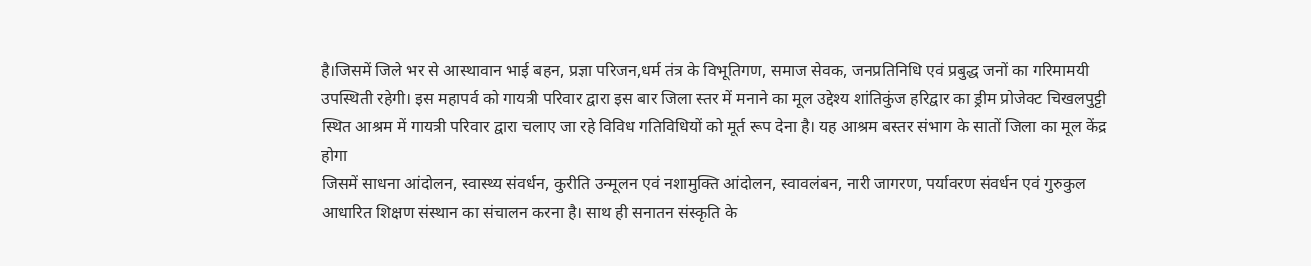है।जिसमें जिले भर से आस्थावान भाई बहन, प्रज्ञा परिजन,धर्म तंत्र के विभूतिगण, समाज सेवक, जनप्रतिनिधि एवं प्रबुद्ध जनों का गरिमामयी उपस्थिती रहेगी। इस महापर्व को गायत्री परिवार द्वारा इस बार जिला स्तर में मनाने का मूल उद्देश्य शांतिकुंज हरिद्वार का ड्रीम प्रोजेक्ट चिखलपुट्टी स्थित आश्रम में गायत्री परिवार द्वारा चलाए जा रहे विविध गतिविधियों को मूर्त रूप देना है। यह आश्रम बस्तर संभाग के सातों जिला का मूल केंद्र होगा
जिसमें साधना आंदोलन, स्वास्थ्य संवर्धन, कुरीति उन्मूलन एवं नशामुक्ति आंदोलन, स्वावलंबन, नारी जागरण, पर्यावरण संवर्धन एवं गुरुकुल आधारित शिक्षण संस्थान का संचालन करना है। साथ ही सनातन संस्कृति के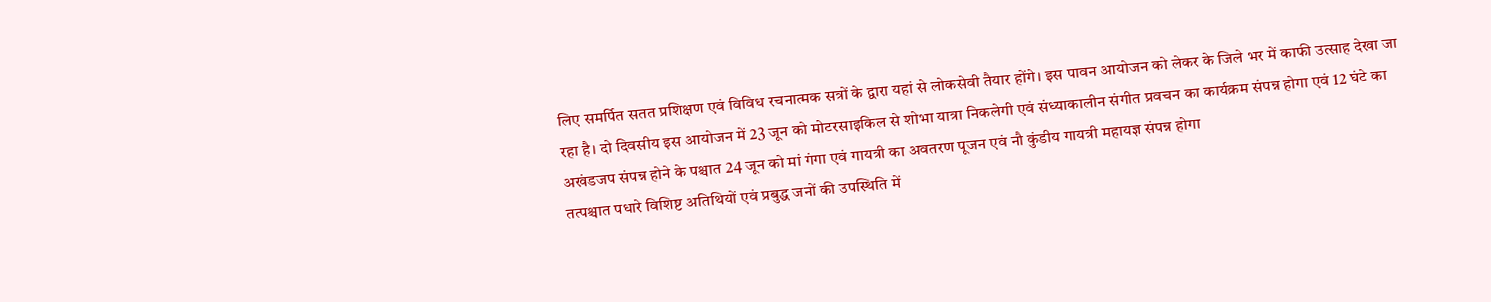लिए समर्पित सतत प्रशिक्षण एवं विविध रचनात्मक सत्रों के द्वारा यहां से लोकसेवी तैयार होंगे। इस पावन आयोजन को लेकर के जिले भर में काफी उत्साह देखा जा रहा है। दो दिवसीय इस आयोजन में 23 जून को मोटरसाइकिल से शोभा यात्रा निकलेगी एवं संध्याकालीन संगीत प्रवचन का कार्यक्रम संपन्न होगा एवं 12 घंटे का अखंडजप संपन्न होने के पश्चात 24 जून को मां गंगा एवं गायत्री का अवतरण पूजन एवं नौ कुंडीय गायत्री महायज्ञ संपन्न होगा
तत्पश्चात पधारे विशिष्ट अतिथियों एवं प्रबुद्ध जनों की उपस्थिति में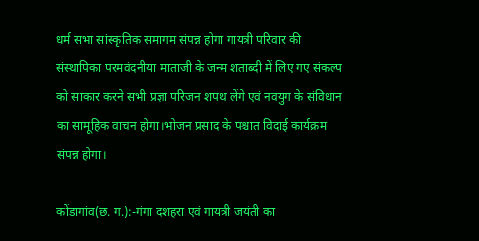धर्म सभा सांस्कृतिक समागम संपन्न होगा गायत्री परिवार की संस्थापिका परमवंदनीया माताजी के जन्म शताब्दी में लिए गए संकल्प को साकार करने सभी प्रज्ञा परिजन शपथ लेंगे एवं नवयुग के संविधान का सामूहिक वाचन होगा।भोजन प्रसाद के पश्चात विदाई कार्यक्रम संपन्न होगा।

कोंडागांव(छ. ग.):-गंगा दशहरा एवं गायत्री जयंती का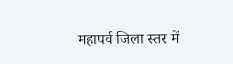महापर्व जिला स्तर में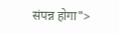संपन्न होगा">